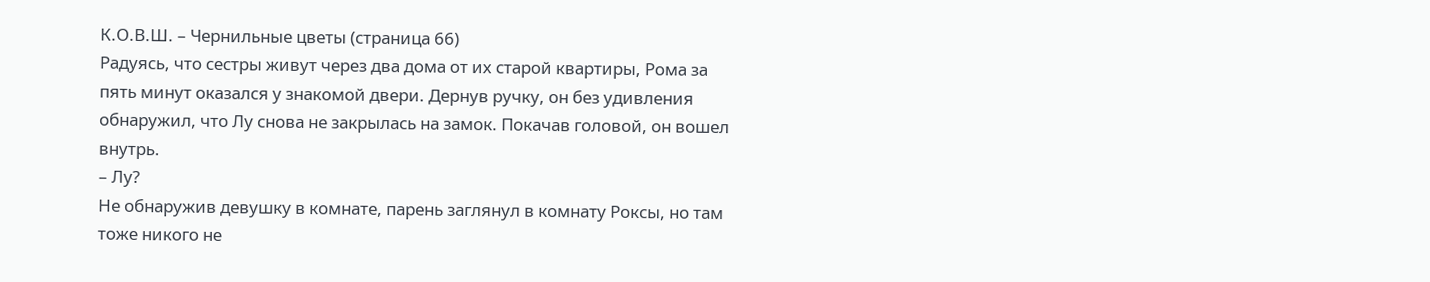К.О.В.Ш. – Чернильные цветы (страница 66)
Радуясь, что сестры живут через два дома от их старой квартиры, Рома за пять минут оказался у знакомой двери. Дернув ручку, он без удивления обнаружил, что Лу снова не закрылась на замок. Покачав головой, он вошел внутрь.
– Лу?
Не обнаружив девушку в комнате, парень заглянул в комнату Роксы, но там тоже никого не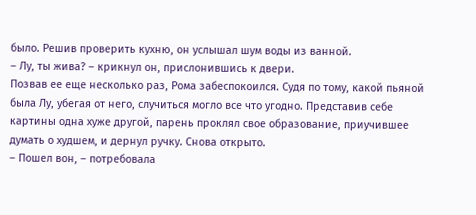было. Решив проверить кухню, он услышал шум воды из ванной.
– Лу, ты жива? – крикнул он, прислонившись к двери.
Позвав ее еще несколько раз, Рома забеспокоился. Судя по тому, какой пьяной была Лу, убегая от него, случиться могло все что угодно. Представив себе картины одна хуже другой, парень проклял свое образование, приучившее думать о худшем, и дернул ручку. Снова открыто.
– Пошел вон, – потребовала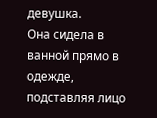девушка.
Она сидела в ванной прямо в одежде, подставляя лицо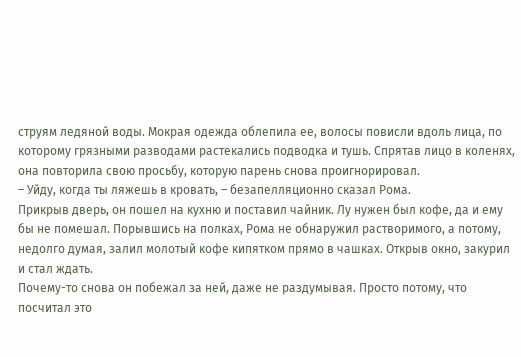струям ледяной воды. Мокрая одежда облепила ее, волосы повисли вдоль лица, по которому грязными разводами растекались подводка и тушь. Спрятав лицо в коленях, она повторила свою просьбу, которую парень снова проигнорировал.
– Уйду, когда ты ляжешь в кровать, – безапелляционно сказал Рома.
Прикрыв дверь, он пошел на кухню и поставил чайник. Лу нужен был кофе, да и ему бы не помешал. Порывшись на полках, Рома не обнаружил растворимого, а потому, недолго думая, залил молотый кофе кипятком прямо в чашках. Открыв окно, закурил и стал ждать.
Почему-то снова он побежал за ней, даже не раздумывая. Просто потому, что посчитал это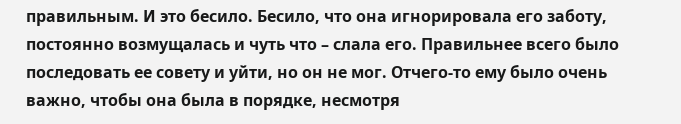правильным. И это бесило. Бесило, что она игнорировала его заботу, постоянно возмущалась и чуть что – слала его. Правильнее всего было последовать ее совету и уйти, но он не мог. Отчего-то ему было очень важно, чтобы она была в порядке, несмотря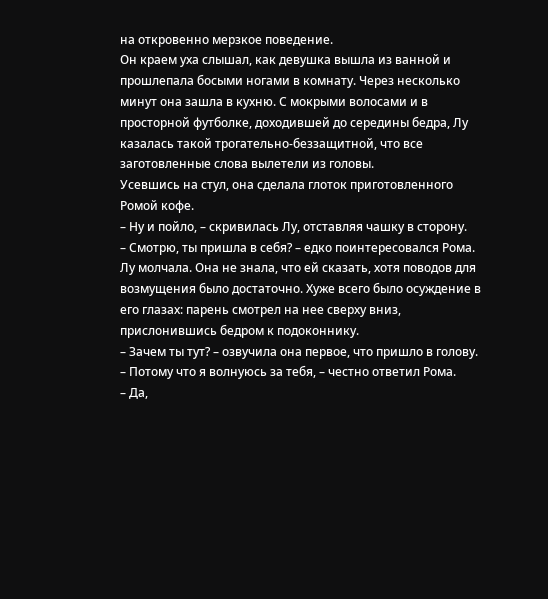на откровенно мерзкое поведение.
Он краем уха слышал, как девушка вышла из ванной и прошлепала босыми ногами в комнату. Через несколько минут она зашла в кухню. С мокрыми волосами и в просторной футболке, доходившей до середины бедра, Лу казалась такой трогательно-беззащитной, что все заготовленные слова вылетели из головы.
Усевшись на стул, она сделала глоток приготовленного Ромой кофе.
– Ну и пойло, – скривилась Лу, отставляя чашку в сторону.
– Смотрю, ты пришла в себя? – едко поинтересовался Рома.
Лу молчала. Она не знала, что ей сказать, хотя поводов для возмущения было достаточно. Хуже всего было осуждение в его глазах: парень смотрел на нее сверху вниз, прислонившись бедром к подоконнику.
– Зачем ты тут? – озвучила она первое, что пришло в голову.
– Потому что я волнуюсь за тебя, – честно ответил Рома.
– Да,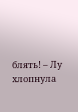блять! – Лу хлопнула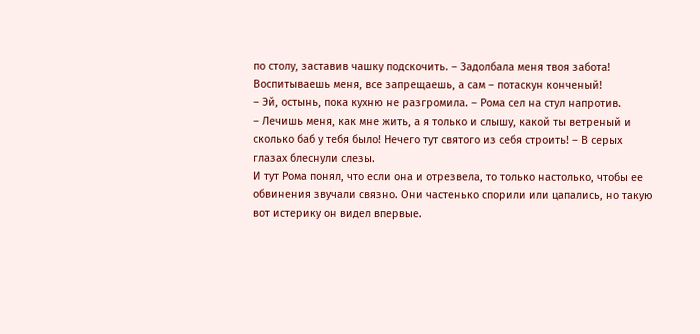по столу, заставив чашку подскочить. – Задолбала меня твоя забота! Воспитываешь меня, все запрещаешь, а сам – потаскун конченый!
– Эй, остынь, пока кухню не разгромила. – Рома сел на стул напротив.
– Лечишь меня, как мне жить, а я только и слышу, какой ты ветреный и сколько баб у тебя было! Нечего тут святого из себя строить! – В серых глазах блеснули слезы.
И тут Рома понял, что если она и отрезвела, то только настолько, чтобы ее обвинения звучали связно. Они частенько спорили или цапались, но такую вот истерику он видел впервые.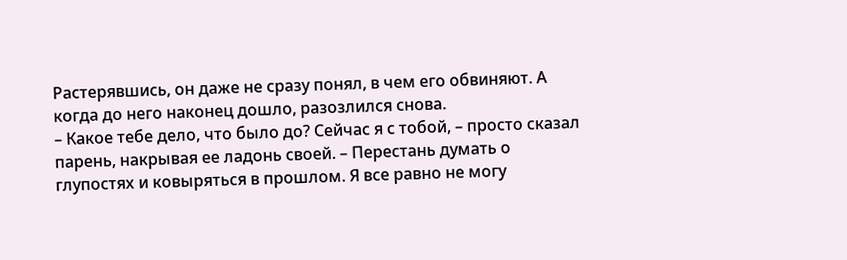Растерявшись, он даже не сразу понял, в чем его обвиняют. А когда до него наконец дошло, разозлился снова.
– Какое тебе дело, что было до? Сейчас я с тобой, – просто сказал парень, накрывая ее ладонь своей. – Перестань думать о глупостях и ковыряться в прошлом. Я все равно не могу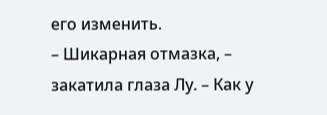его изменить.
– Шикарная отмазка, – закатила глаза Лу. – Как у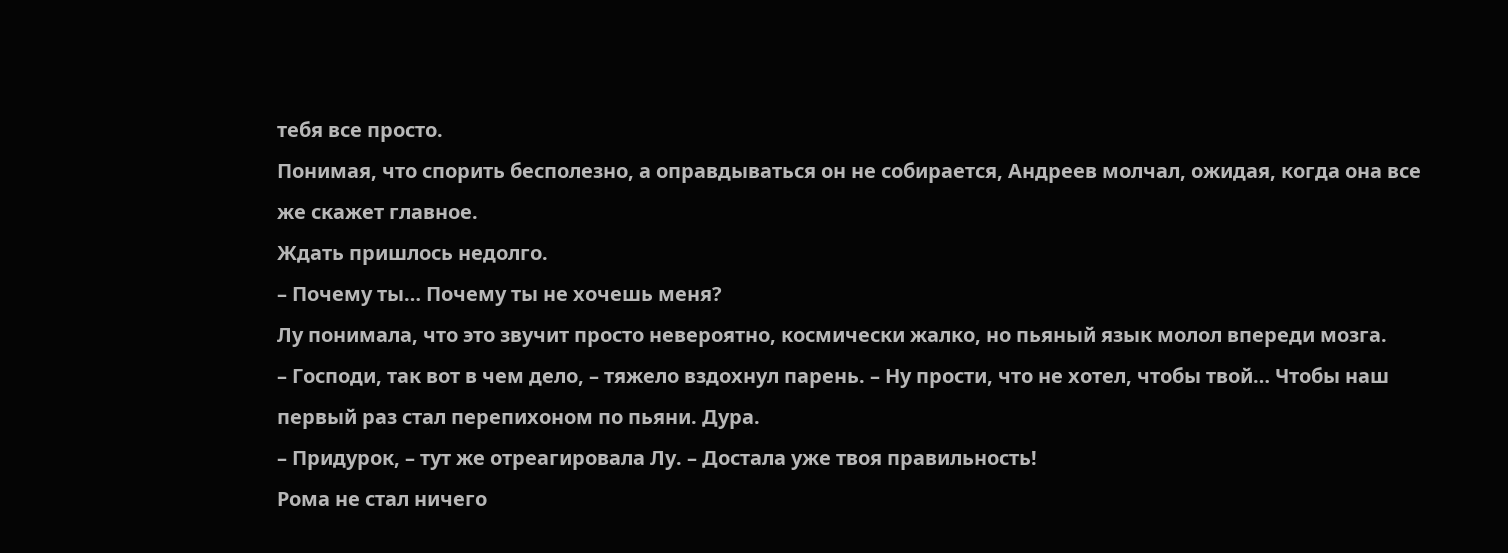тебя все просто.
Понимая, что спорить бесполезно, а оправдываться он не собирается, Андреев молчал, ожидая, когда она все же скажет главное.
Ждать пришлось недолго.
– Почему ты… Почему ты не хочешь меня?
Лу понимала, что это звучит просто невероятно, космически жалко, но пьяный язык молол впереди мозга.
– Господи, так вот в чем дело, – тяжело вздохнул парень. – Ну прости, что не хотел, чтобы твой… Чтобы наш первый раз стал перепихоном по пьяни. Дура.
– Придурок, – тут же отреагировала Лу. – Достала уже твоя правильность!
Рома не стал ничего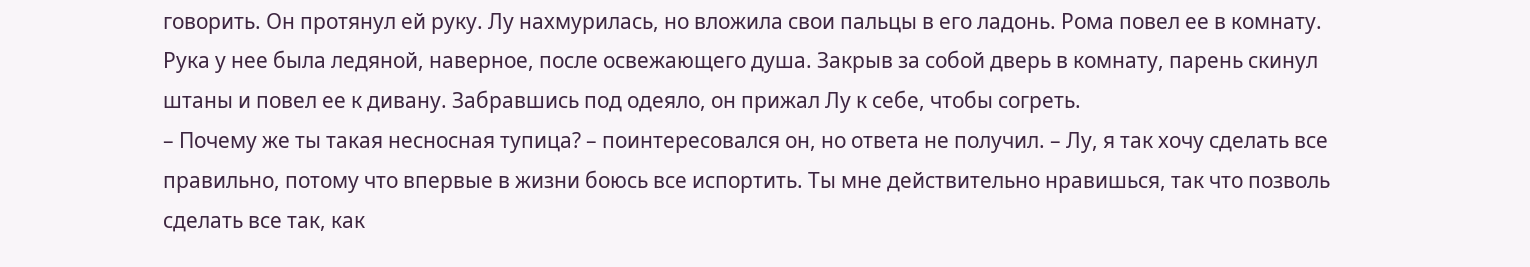говорить. Он протянул ей руку. Лу нахмурилась, но вложила свои пальцы в его ладонь. Рома повел ее в комнату. Рука у нее была ледяной, наверное, после освежающего душа. Закрыв за собой дверь в комнату, парень скинул штаны и повел ее к дивану. Забравшись под одеяло, он прижал Лу к себе, чтобы согреть.
– Почему же ты такая несносная тупица? – поинтересовался он, но ответа не получил. – Лу, я так хочу сделать все правильно, потому что впервые в жизни боюсь все испортить. Ты мне действительно нравишься, так что позволь сделать все так, как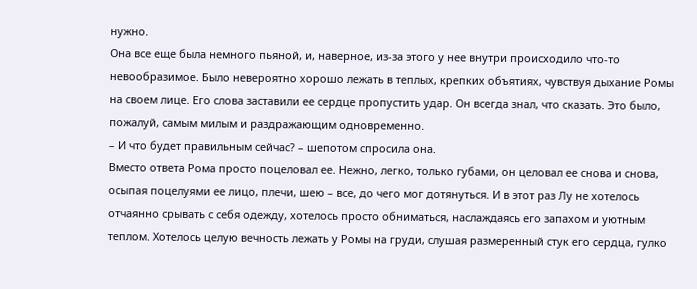нужно.
Она все еще была немного пьяной, и, наверное, из-за этого у нее внутри происходило что-то невообразимое. Было невероятно хорошо лежать в теплых, крепких объятиях, чувствуя дыхание Ромы на своем лице. Его слова заставили ее сердце пропустить удар. Он всегда знал, что сказать. Это было, пожалуй, самым милым и раздражающим одновременно.
– И что будет правильным сейчас? – шепотом спросила она.
Вместо ответа Рома просто поцеловал ее. Нежно, легко, только губами, он целовал ее снова и снова, осыпая поцелуями ее лицо, плечи, шею – все, до чего мог дотянуться. И в этот раз Лу не хотелось отчаянно срывать с себя одежду, хотелось просто обниматься, наслаждаясь его запахом и уютным теплом. Хотелось целую вечность лежать у Ромы на груди, слушая размеренный стук его сердца, гулко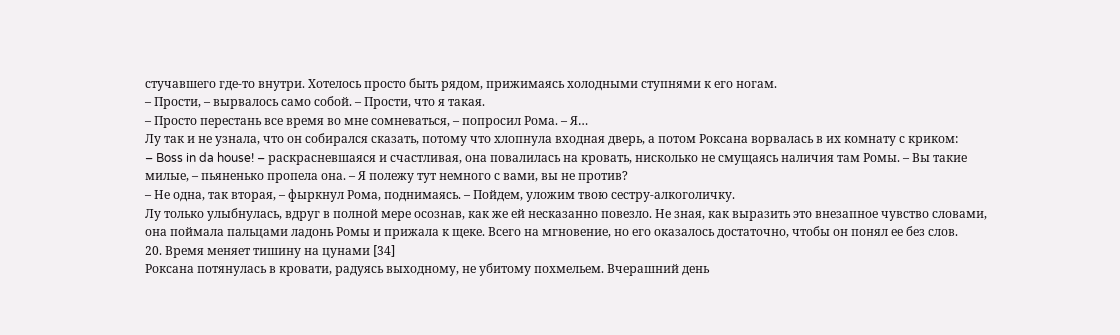стучавшего где-то внутри. Хотелось просто быть рядом, прижимаясь холодными ступнями к его ногам.
– Прости, – вырвалось само собой. – Прости, что я такая.
– Просто перестань все время во мне сомневаться, – попросил Рома. – Я…
Лу так и не узнала, что он собирался сказать, потому что хлопнула входная дверь, а потом Роксана ворвалась в их комнату с криком:
– Boss in da house! – раскрасневшаяся и счастливая, она повалилась на кровать, нисколько не смущаясь наличия там Ромы. – Вы такие милые, – пьяненько пропела она. – Я полежу тут немного с вами, вы не против?
– Не одна, так вторая, – фыркнул Рома, поднимаясь. – Пойдем, уложим твою сестру-алкоголичку.
Лу только улыбнулась, вдруг в полной мере осознав, как же ей несказанно повезло. Не зная, как выразить это внезапное чувство словами, она поймала пальцами ладонь Ромы и прижала к щеке. Всего на мгновение, но его оказалось достаточно, чтобы он понял ее без слов.
20. Время меняет тишину на цунами [34]
Роксана потянулась в кровати, радуясь выходному, не убитому похмельем. Вчерашний день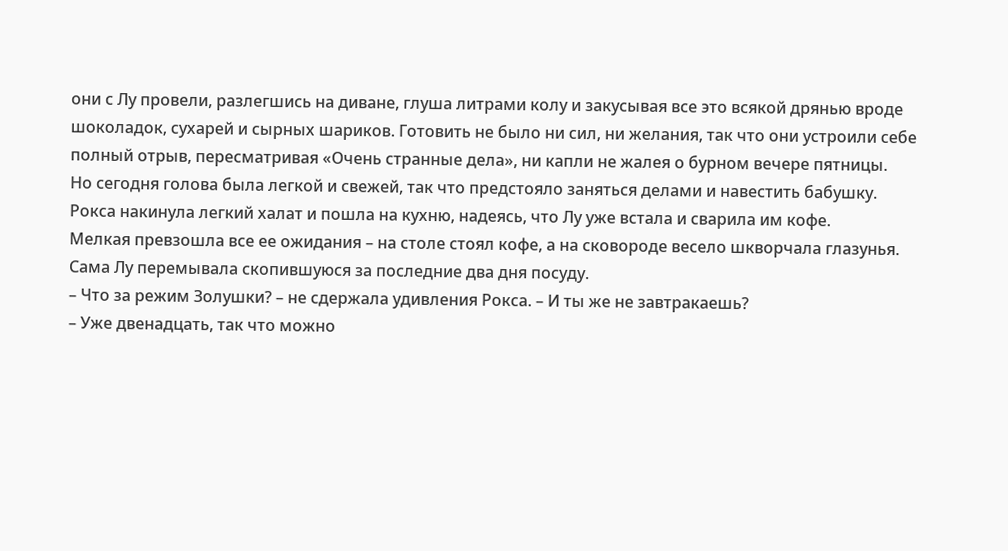они с Лу провели, разлегшись на диване, глуша литрами колу и закусывая все это всякой дрянью вроде шоколадок, сухарей и сырных шариков. Готовить не было ни сил, ни желания, так что они устроили себе полный отрыв, пересматривая «Очень странные дела», ни капли не жалея о бурном вечере пятницы.
Но сегодня голова была легкой и свежей, так что предстояло заняться делами и навестить бабушку. Рокса накинула легкий халат и пошла на кухню, надеясь, что Лу уже встала и сварила им кофе.
Мелкая превзошла все ее ожидания – на столе стоял кофе, а на сковороде весело шкворчала глазунья. Сама Лу перемывала скопившуюся за последние два дня посуду.
– Что за режим Золушки? – не сдержала удивления Рокса. – И ты же не завтракаешь?
– Уже двенадцать, так что можно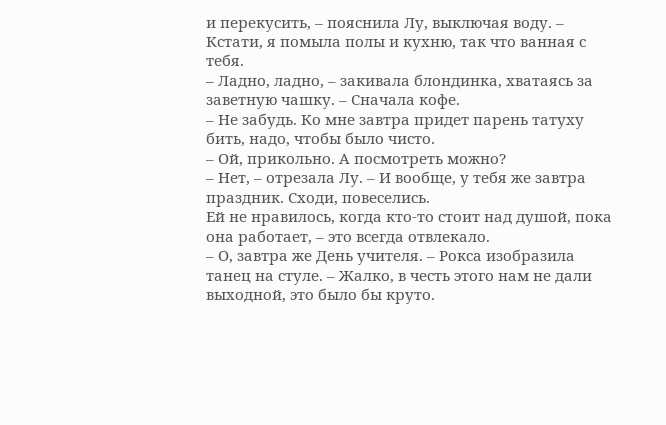и перекусить, – пояснила Лу, выключая воду. – Кстати, я помыла полы и кухню, так что ванная с тебя.
– Ладно, ладно, – закивала блондинка, хватаясь за заветную чашку. – Сначала кофе.
– Не забудь. Ко мне завтра придет парень татуху бить, надо, чтобы было чисто.
– Ой, прикольно. А посмотреть можно?
– Нет, – отрезала Лу. – И вообще, у тебя же завтра праздник. Сходи, повеселись.
Ей не нравилось, когда кто-то стоит над душой, пока она работает, – это всегда отвлекало.
– О, завтра же День учителя. – Рокса изобразила танец на стуле. – Жалко, в честь этого нам не дали выходной, это было бы круто.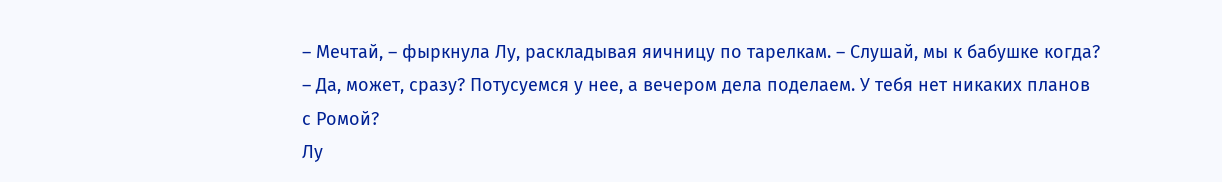– Мечтай, – фыркнула Лу, раскладывая яичницу по тарелкам. – Слушай, мы к бабушке когда?
– Да, может, сразу? Потусуемся у нее, а вечером дела поделаем. У тебя нет никаких планов с Ромой?
Лу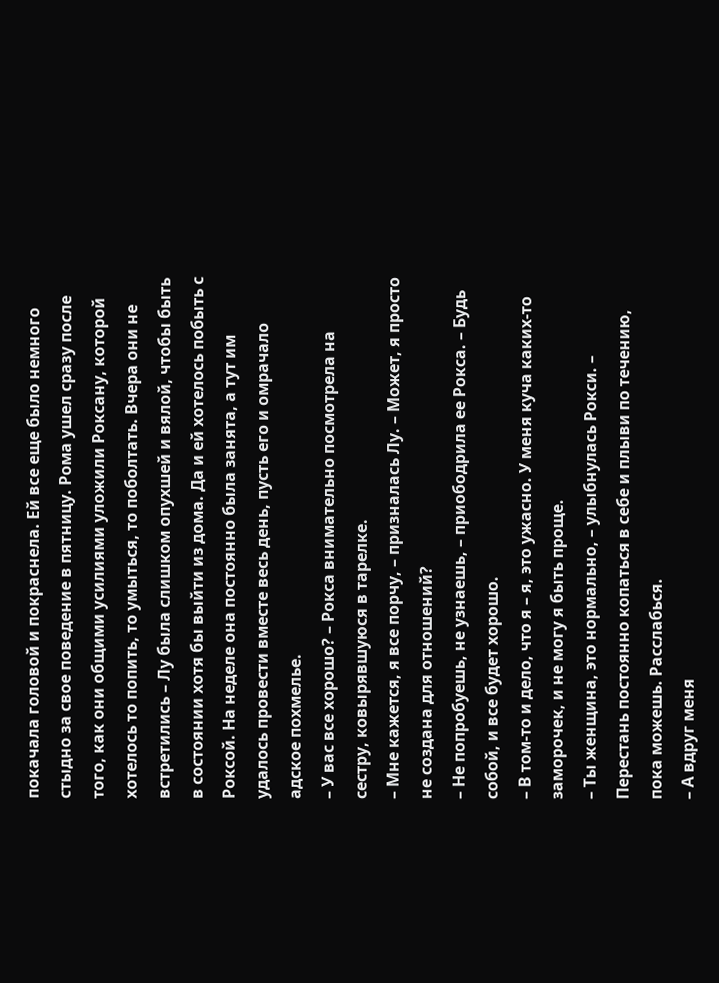покачала головой и покраснела. Ей все еще было немного стыдно за свое поведение в пятницу. Рома ушел сразу после того, как они общими усилиями уложили Роксану, которой хотелось то попить, то умыться, то поболтать. Вчера они не встретились – Лу была слишком опухшей и вялой, чтобы быть в состоянии хотя бы выйти из дома. Да и ей хотелось побыть с Роксой. На неделе она постоянно была занята, а тут им удалось провести вместе весь день, пусть его и омрачало адское похмелье.
– У вас все хорошо? – Рокса внимательно посмотрела на сестру, ковырявшуюся в тарелке.
– Мне кажется, я все порчу, – призналась Лу. – Может, я просто не создана для отношений?
– Не попробуешь, не узнаешь, – приободрила ее Рокса. – Будь собой, и все будет хорошо.
– В том-то и дело, что я – я, это ужасно. У меня куча каких-то заморочек, и не могу я быть проще.
– Ты женщина, это нормально, – улыбнулась Рокси. – Перестань постоянно копаться в себе и плыви по течению, пока можешь. Расслабься.
– А вдруг меня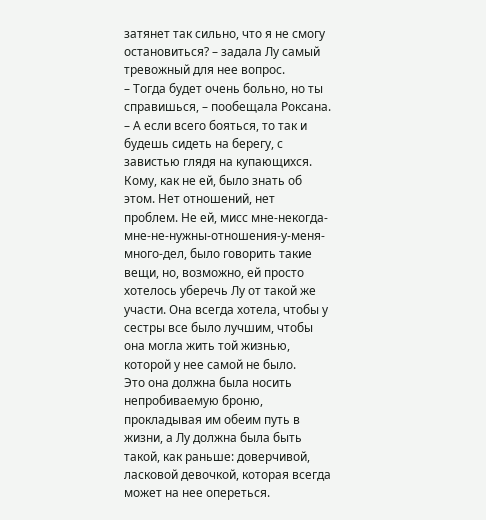затянет так сильно, что я не смогу остановиться? – задала Лу самый тревожный для нее вопрос.
– Тогда будет очень больно, но ты справишься, – пообещала Роксана. – А если всего бояться, то так и будешь сидеть на берегу, с завистью глядя на купающихся.
Кому, как не ей, было знать об этом. Нет отношений, нет проблем. Не ей, мисс мне-некогда-мне-не-нужны-отношения-у-меня-много-дел, было говорить такие вещи, но, возможно, ей просто хотелось уберечь Лу от такой же участи. Она всегда хотела, чтобы у сестры все было лучшим, чтобы она могла жить той жизнью, которой у нее самой не было.
Это она должна была носить непробиваемую броню, прокладывая им обеим путь в жизни, а Лу должна была быть такой, как раньше: доверчивой, ласковой девочкой, которая всегда может на нее опереться.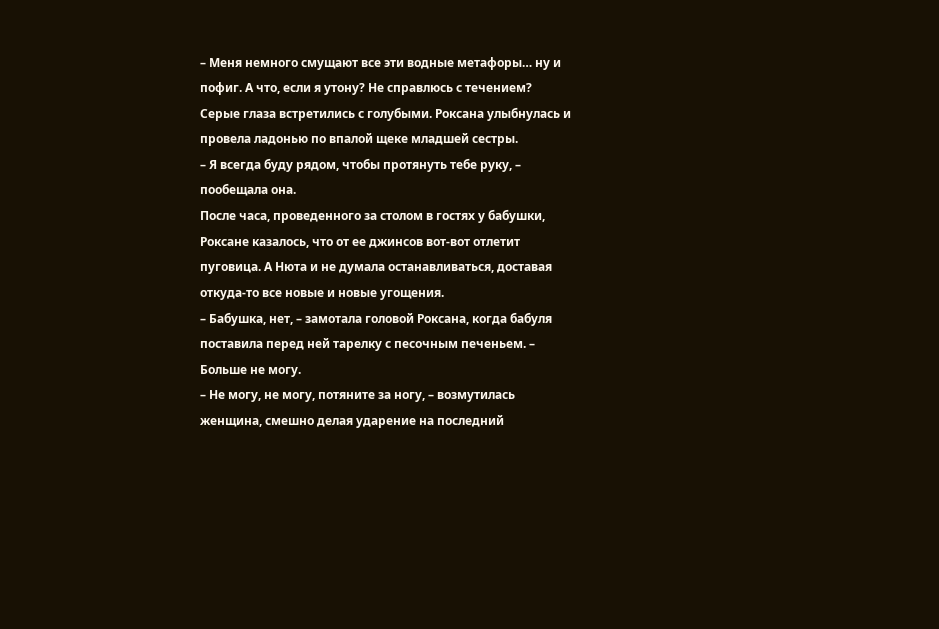– Меня немного смущают все эти водные метафоры… ну и пофиг. А что, если я утону? Не справлюсь с течением?
Серые глаза встретились с голубыми. Роксана улыбнулась и провела ладонью по впалой щеке младшей сестры.
– Я всегда буду рядом, чтобы протянуть тебе руку, – пообещала она.
После часа, проведенного за столом в гостях у бабушки, Роксане казалось, что от ее джинсов вот-вот отлетит пуговица. А Нюта и не думала останавливаться, доставая откуда-то все новые и новые угощения.
– Бабушка, нет, – замотала головой Роксана, когда бабуля поставила перед ней тарелку с песочным печеньем. – Больше не могу.
– Не могу, не могу, потяните за ногу, – возмутилась женщина, смешно делая ударение на последний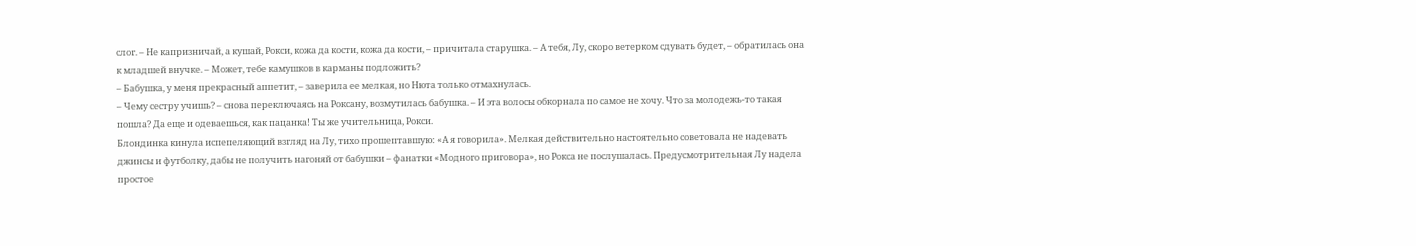слог. – Не капризничай, а кушай, Рокси, кожа да кости, кожа да кости, – причитала старушка. – А тебя, Лу, скоро ветерком сдувать будет, – обратилась она к младшей внучке. – Может, тебе камушков в карманы подложить?
– Бабушка, у меня прекрасный аппетит, – заверила ее мелкая, но Нюта только отмахнулась.
– Чему сестру учишь? – снова переключаясь на Роксану, возмутилась бабушка. – И эта волосы обкорнала по самое не хочу. Что за молодежь-то такая пошла? Да еще и одеваешься, как пацанка! Ты же учительница, Рокси.
Блондинка кинула испепеляющий взгляд на Лу, тихо прошептавшую: «А я говорила». Мелкая действительно настоятельно советовала не надевать джинсы и футболку, дабы не получить нагоняй от бабушки – фанатки «Модного приговора», но Рокса не послушалась. Предусмотрительная Лу надела простое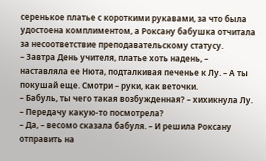серенькое платье с короткими рукавами, за что была удостоена комплиментом, а Роксану бабушка отчитала за несоответствие преподавательскому статусу.
– Завтра День учителя, платье хоть надень, – наставляла ее Нюта, подталкивая печенье к Лу. – А ты покушай еще. Смотри – руки, как веточки.
– Бабуль, ты чего такая возбужденная? – хихикнула Лу. – Передачу какую-то посмотрела?
– Да, – весомо сказала бабуля. – И решила Роксану отправить на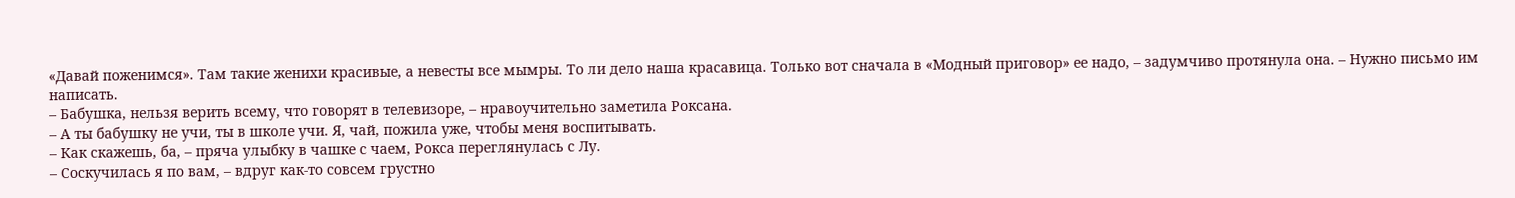«Давай поженимся». Там такие женихи красивые, а невесты все мымры. То ли дело наша красавица. Только вот сначала в «Модный приговор» ее надо, – задумчиво протянула она. – Нужно письмо им написать.
– Бабушка, нельзя верить всему, что говорят в телевизоре, – нравоучительно заметила Роксана.
– А ты бабушку не учи, ты в школе учи. Я, чай, пожила уже, чтобы меня воспитывать.
– Как скажешь, ба, – пряча улыбку в чашке с чаем, Рокса переглянулась с Лу.
– Соскучилась я по вам, – вдруг как-то совсем грустно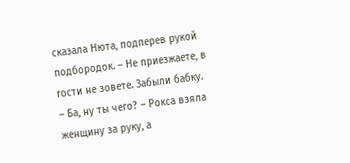сказала Нюта, подперев рукой подбородок. – Не приезжаете, в гости не зовете. Забыли бабку.
– Ба, ну ты чего? – Рокса взяла женщину за руку, а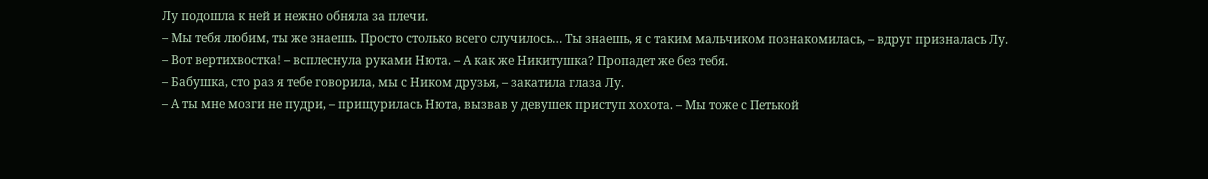Лу подошла к ней и нежно обняла за плечи.
– Мы тебя любим, ты же знаешь. Просто столько всего случилось… Ты знаешь, я с таким мальчиком познакомилась, – вдруг призналась Лу.
– Вот вертихвостка! – всплеснула руками Нюта. – А как же Никитушка? Пропадет же без тебя.
– Бабушка, сто раз я тебе говорила, мы с Ником друзья, – закатила глаза Лу.
– А ты мне мозги не пудри, – прищурилась Нюта, вызвав у девушек приступ хохота. – Мы тоже с Петькой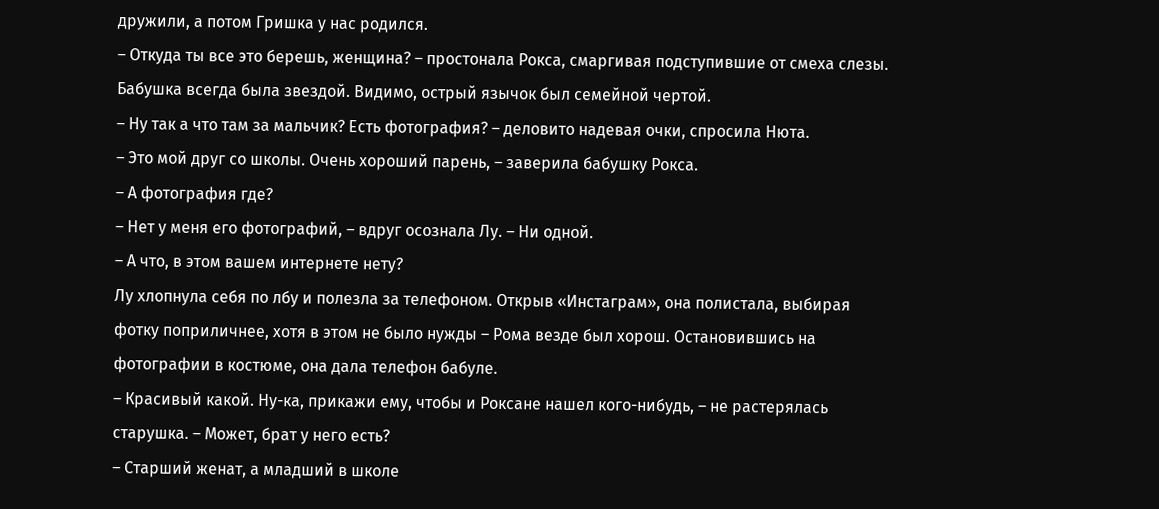дружили, а потом Гришка у нас родился.
– Откуда ты все это берешь, женщина? – простонала Рокса, смаргивая подступившие от смеха слезы.
Бабушка всегда была звездой. Видимо, острый язычок был семейной чертой.
– Ну так а что там за мальчик? Есть фотография? – деловито надевая очки, спросила Нюта.
– Это мой друг со школы. Очень хороший парень, – заверила бабушку Рокса.
– А фотография где?
– Нет у меня его фотографий, – вдруг осознала Лу. – Ни одной.
– А что, в этом вашем интернете нету?
Лу хлопнула себя по лбу и полезла за телефоном. Открыв «Инстаграм», она полистала, выбирая фотку поприличнее, хотя в этом не было нужды – Рома везде был хорош. Остановившись на фотографии в костюме, она дала телефон бабуле.
– Красивый какой. Ну-ка, прикажи ему, чтобы и Роксане нашел кого-нибудь, – не растерялась старушка. – Может, брат у него есть?
– Старший женат, а младший в школе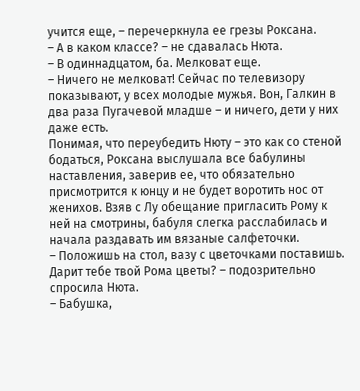учится еще, – перечеркнула ее грезы Роксана.
– А в каком классе? – не сдавалась Нюта.
– В одиннадцатом, ба. Мелковат еще.
– Ничего не мелковат! Сейчас по телевизору показывают, у всех молодые мужья. Вон, Галкин в два раза Пугачевой младше – и ничего, дети у них даже есть.
Понимая, что переубедить Нюту – это как со стеной бодаться, Роксана выслушала все бабулины наставления, заверив ее, что обязательно присмотрится к юнцу и не будет воротить нос от женихов. Взяв с Лу обещание пригласить Рому к ней на смотрины, бабуля слегка расслабилась и начала раздавать им вязаные салфеточки.
– Положишь на стол, вазу с цветочками поставишь. Дарит тебе твой Рома цветы? – подозрительно спросила Нюта.
– Бабушка,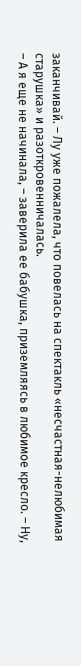заканчивай. – Лу уже пожалела, что повелась на спектакль «несчастная-нелюбимая старушка» и разоткровенничалась.
– А я еще не начинала, – заверила ее бабушка, приземляясь в любимое кресло. – Ну,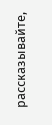рассказывайте,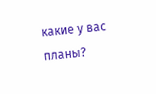какие у вас планы?